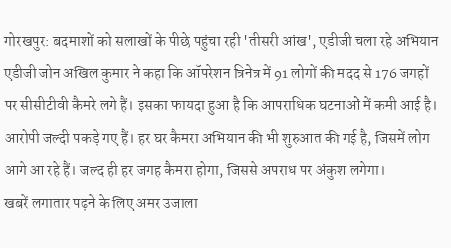गोरखपुर: बदमाशों को सलाखों के पीछे पहुंचा रही 'तीसरी आंख', एडीजी चला रहे अभियान
एडीजी जोन अखिल कुमार ने कहा कि ऑपरेशन त्रिनेत्र में 91 लोगों की मदद से 176 जगहों पर सीसीटीवी कैमरे लगे हैं। इसका फायदा हुआ है कि आपराधिक घटनाओं में कमी आई है। आरोपी जल्दी पकड़े गए हैं। हर घर कैमरा अभियान की भी शुरुआत की गई है, जिसमें लोग आगे आ रहे हैं। जल्द ही हर जगह कैमरा होगा, जिससे अपराध पर अंकुश लगेगा।
खबरें लगातार पढ़ने के लिए अमर उजाला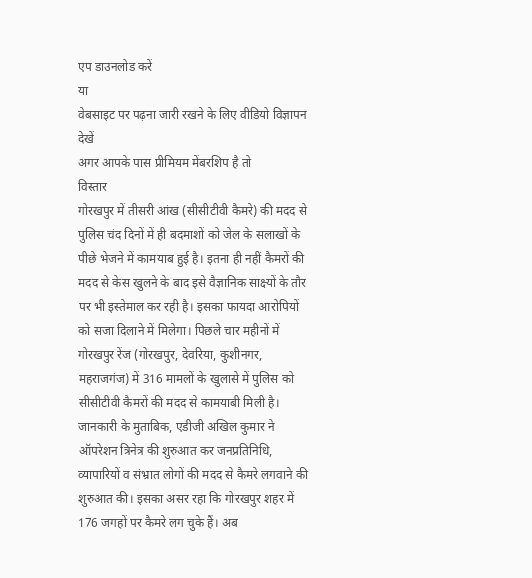एप डाउनलोड करें
या
वेबसाइट पर पढ़ना जारी रखने के लिए वीडियो विज्ञापन देखें
अगर आपके पास प्रीमियम मेंबरशिप है तो
विस्तार
गोरखपुर में तीसरी आंख (सीसीटीवी कैमरे) की मदद से पुलिस चंद दिनों में ही बदमाशों को जेल के सलाखों के पीछे भेजने में कामयाब हुई है। इतना ही नहीं कैमरों की मदद से केस खुलने के बाद इसे वैज्ञानिक साक्ष्यों के तौर पर भी इस्तेमाल कर रही है। इसका फायदा आरोपियों को सजा दिलाने में मिलेगा। पिछले चार महीनों में गोरखपुर रेंज (गोरखपुर, देवरिया, कुशीनगर, महराजगंज) में 316 मामलों के खुलासे में पुलिस को सीसीटीवी कैमरों की मदद से कामयाबी मिली है।
जानकारी के मुताबिक, एडीजी अखिल कुमार ने ऑपरेशन त्रिनेत्र की शुरुआत कर जनप्रतिनिधि, व्यापारियों व संभ्रात लोगों की मदद से कैमरे लगवाने की शुरुआत की। इसका असर रहा कि गोरखपुर शहर में 176 जगहों पर कैमरे लग चुके हैं। अब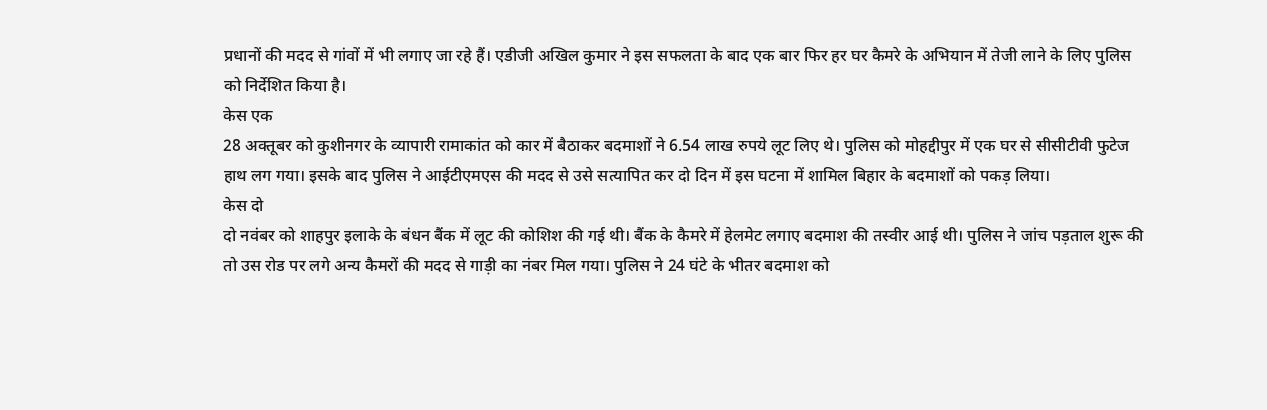प्रधानों की मदद से गांवों में भी लगाए जा रहे हैं। एडीजी अखिल कुमार ने इस सफलता के बाद एक बार फिर हर घर कैमरे के अभियान में तेजी लाने के लिए पुलिस को निर्देशित किया है।
केस एक
28 अक्तूबर को कुशीनगर के व्यापारी रामाकांत को कार में बैठाकर बदमाशों ने 6.54 लाख रुपये लूट लिए थे। पुलिस को मोहद्दीपुर में एक घर से सीसीटीवी फुटेज हाथ लग गया। इसके बाद पुलिस ने आईटीएमएस की मदद से उसे सत्यापित कर दो दिन में इस घटना में शामिल बिहार के बदमाशों को पकड़ लिया।
केस दो
दो नवंबर को शाहपुर इलाके के बंधन बैंक में लूट की कोशिश की गई थी। बैंक के कैमरे में हेलमेट लगाए बदमाश की तस्वीर आई थी। पुलिस ने जांच पड़ताल शुरू की तो उस रोड पर लगे अन्य कैमरों की मदद से गाड़ी का नंबर मिल गया। पुलिस ने 24 घंटे के भीतर बदमाश को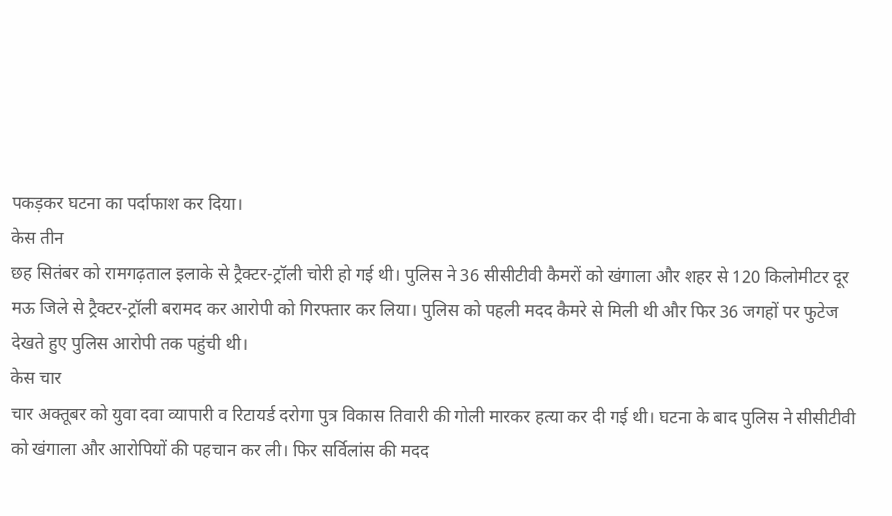पकड़कर घटना का पर्दाफाश कर दिया।
केस तीन
छह सितंबर को रामगढ़ताल इलाके से ट्रैक्टर-ट्रॉली चोरी हो गई थी। पुलिस ने 36 सीसीटीवी कैमरों को खंगाला और शहर से 120 किलोमीटर दूर मऊ जिले से ट्रैक्टर-ट्रॉली बरामद कर आरोपी को गिरफ्तार कर लिया। पुलिस को पहली मदद कैमरे से मिली थी और फिर 36 जगहों पर फुटेज देखते हुए पुलिस आरोपी तक पहुंची थी।
केस चार
चार अक्तूबर को युवा दवा व्यापारी व रिटायर्ड दरोगा पुत्र विकास तिवारी की गोली मारकर हत्या कर दी गई थी। घटना के बाद पुलिस ने सीसीटीवी को खंगाला और आरोपियों की पहचान कर ली। फिर सर्विलांस की मदद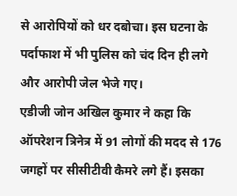से आरोपियों को धर दबोचा। इस घटना के पर्दाफाश में भी पुलिस को चंद दिन ही लगे और आरोपी जेल भेजे गए।
एडीजी जोन अखिल कुमार ने कहा कि ऑपरेशन त्रिनेत्र में 91 लोगों की मदद से 176 जगहों पर सीसीटीवी कैमरे लगे हैं। इसका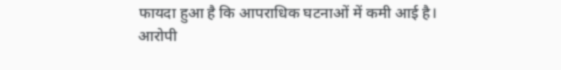फायदा हुआ है कि आपराधिक घटनाओं में कमी आई है। आरोपी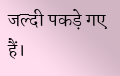जल्दी पकड़े गए हैं।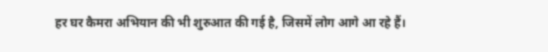हर घर कैमरा अभियान की भी शुरुआत की गई है, जिसमें लोग आगे आ रहे हैं।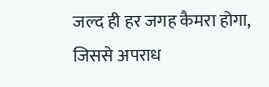जल्द ही हर जगह कैमरा होगा, जिससे अपराध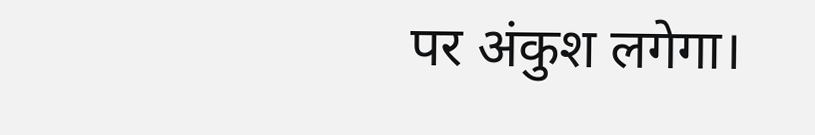पर अंकुश लगेगा।